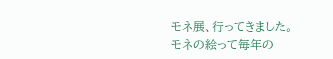モネ展、行ってきました。
モネの絵って毎年の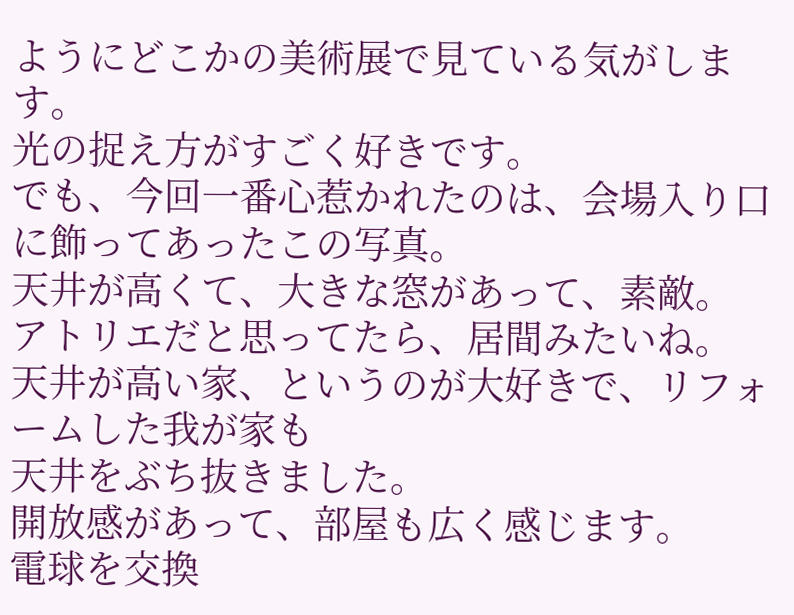ようにどこかの美術展で見ている気がします。
光の捉え方がすごく好きです。
でも、今回一番心惹かれたのは、会場入り口に飾ってあったこの写真。
天井が高くて、大きな窓があって、素敵。
アトリエだと思ってたら、居間みたいね。
天井が高い家、というのが大好きで、リフォームした我が家も
天井をぶち抜きました。
開放感があって、部屋も広く感じます。
電球を交換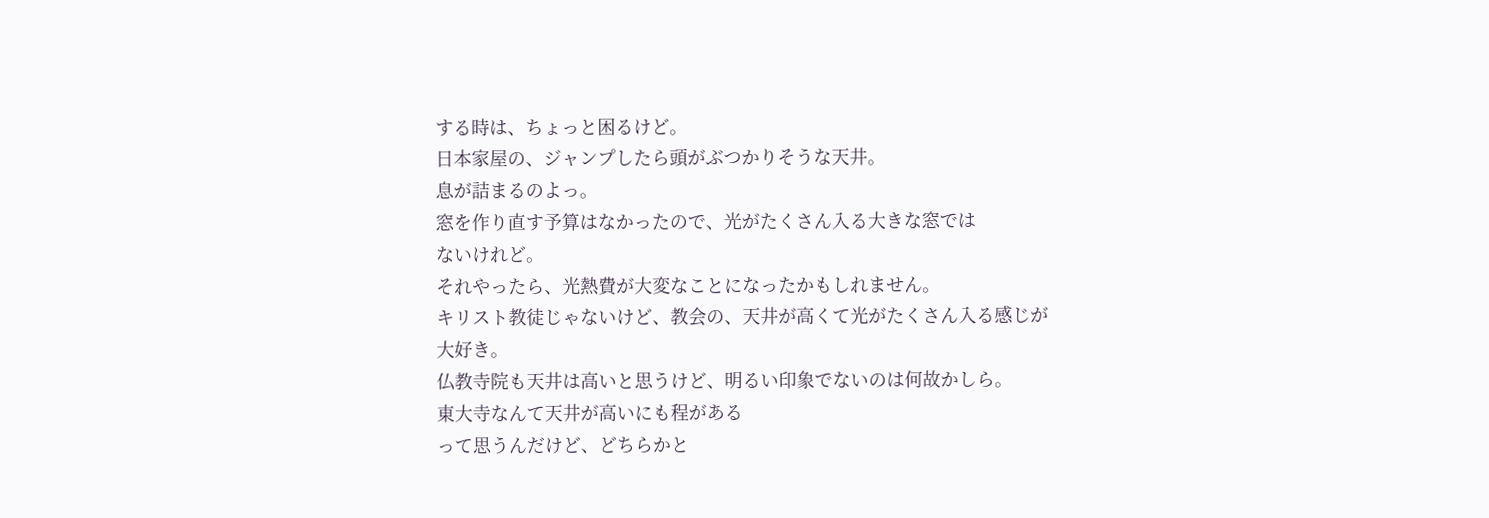する時は、ちょっと困るけど。
日本家屋の、ジャンプしたら頭がぶつかりそうな天井。
息が詰まるのよっ。
窓を作り直す予算はなかったので、光がたくさん入る大きな窓では
ないけれど。
それやったら、光熱費が大変なことになったかもしれません。
キリスト教徒じゃないけど、教会の、天井が高くて光がたくさん入る感じが
大好き。
仏教寺院も天井は高いと思うけど、明るい印象でないのは何故かしら。
東大寺なんて天井が高いにも程がある
って思うんだけど、どちらかと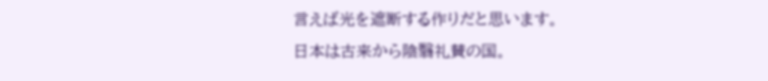言えば光を遮断する作りだと思います。
日本は古来から陰翳礼賛の国。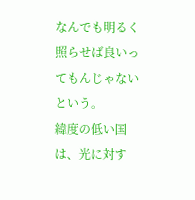なんでも明るく照らせば良いってもんじゃないという。
緯度の低い国は、光に対す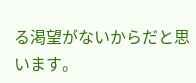る渇望がないからだと思います。